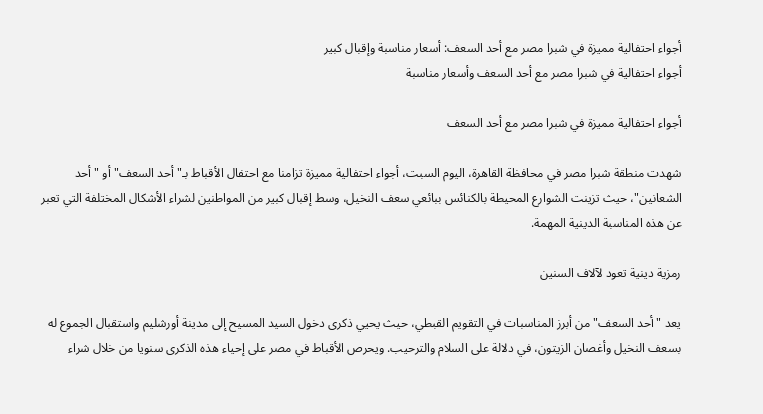أجواء احتفالية مميزة في شبرا مصر مع أحد السعف: أسعار مناسبة وإقبال كبير
أجواء احتفالية في شبرا مصر مع أحد السعف وأسعار مناسبة

أجواء احتفالية مميزة في شبرا مصر مع أحد السعف

شهدت منطقة شبرا مصر في محافظة القاهرة، اليوم السبت، أجواء احتفالية مميزة تزامنا مع احتفال الأقباط بـ"أحد السعف" أو "أحد الشعانين"، حيث تزينت الشوارع المحيطة بالكنائس ببائعي سعف النخيل، وسط إقبال كبير من المواطنين لشراء الأشكال المختلفة التي تعبر عن هذه المناسبة الدينية المهمة.

رمزية دينية تعود لآلاف السنين

يعد "أحد السعف" من أبرز المناسبات في التقويم القبطي، حيث يحيي ذكرى دخول السيد المسيح إلى مدينة أورشليم واستقبال الجموع له بسعف النخيل وأغصان الزيتون، في دلالة على السلام والترحيب. ويحرص الأقباط في مصر على إحياء هذه الذكرى سنويا من خلال شراء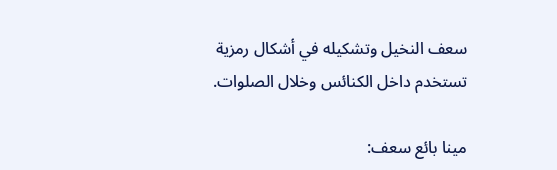سعف النخيل وتشكيله في أشكال رمزية تستخدم داخل الكنائس وخلال الصلوات.

مينا بائع سعف: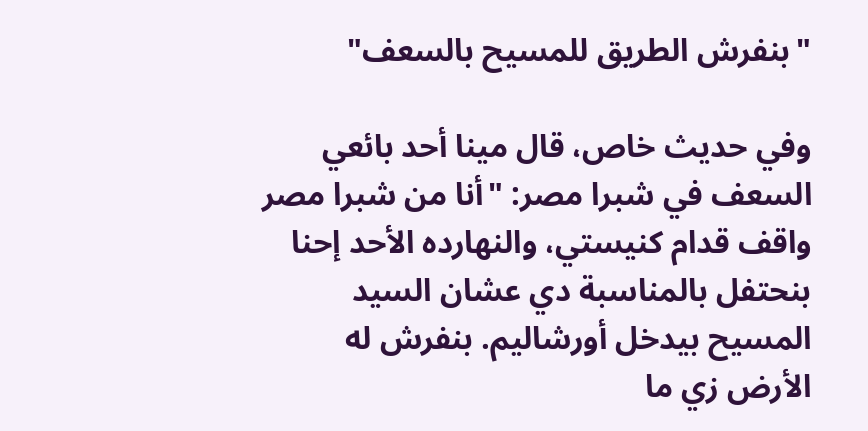"بنفرش الطريق للمسيح بالسعف"

وفي حديث خاص، قال مينا أحد بائعي السعف في شبرا مصر: "أنا من شبرا مصر واقف قدام كنيستي، والنهارده الأحد إحنا بنحتفل بالمناسبة دي عشان السيد المسيح بيدخل أورشاليم. بنفرش له الأرض زي ما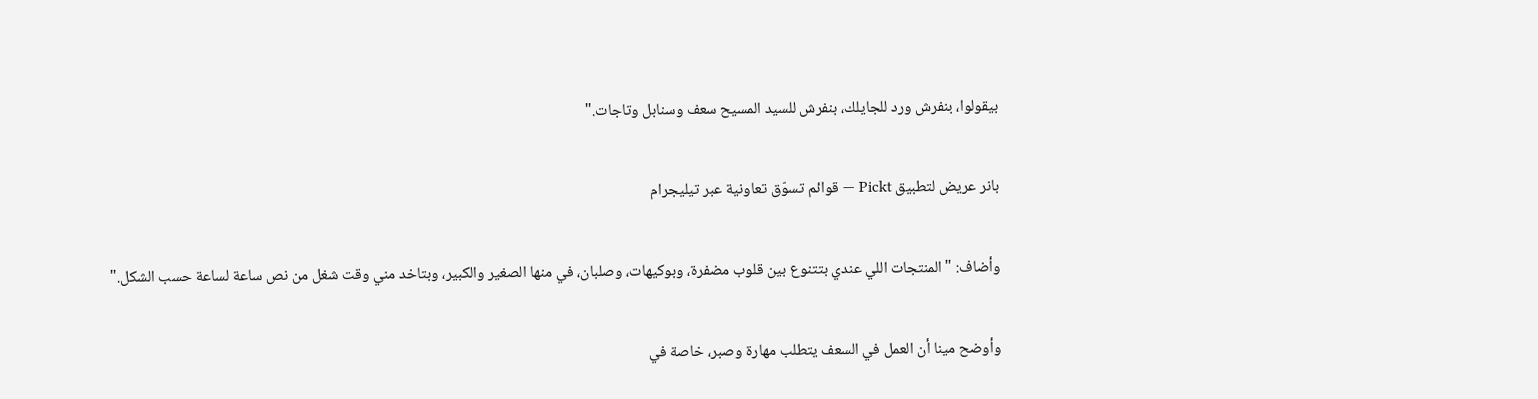بيقولوا، بنفرش ورد للجايلك، بنفرش للسيد المسيح سعف وسنابل وتاجات."

بانر عريض لتطبيق Pickt — قوائم تسوّق تعاونية عبر تيليجرام

وأضاف: "المنتجات اللي عندي بتتنوع بين قلوب مضفرة، وبوكيهات، وصلبان، في منها الصغير والكبير، وبتاخد مني وقت شغل من نص ساعة لساعة حسب الشكل."

وأوضح مينا أن العمل في السعف يتطلب مهارة وصبر، خاصة في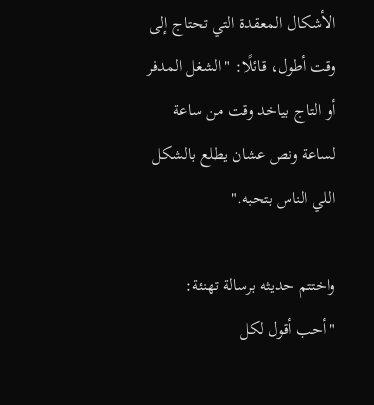الأشكال المعقدة التي تحتاج إلى وقت أطول، قائلًا: "الشغل المدفر أو التاج بياخد وقت من ساعة لساعة ونص عشان يطلع بالشكل اللي الناس بتحبه."

واختتم حديثه برسالة تهنئة: "أحب أقول لكل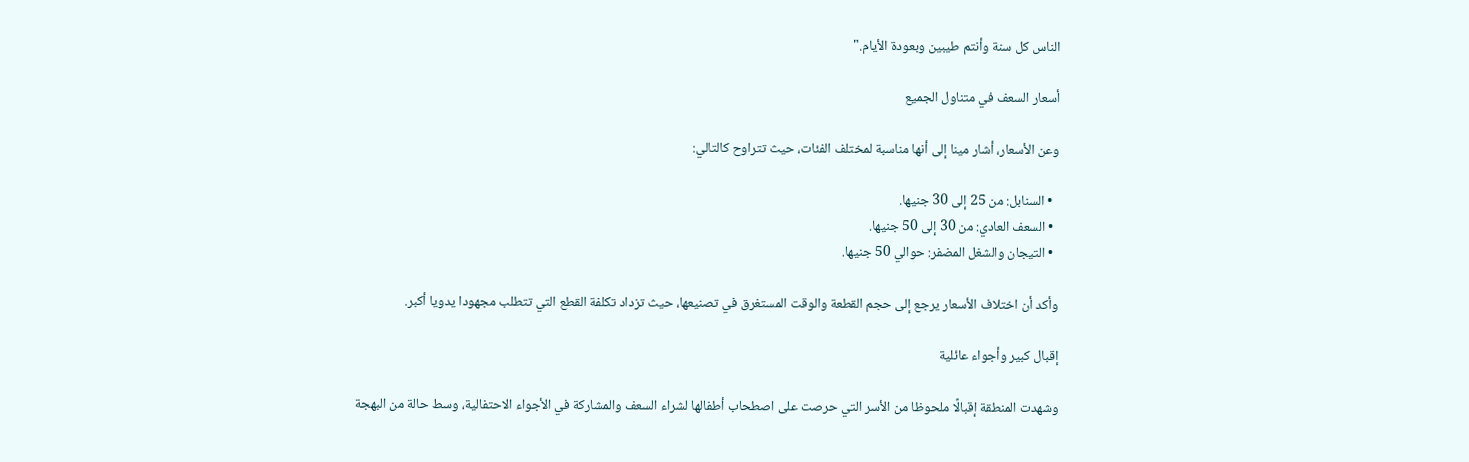الناس كل سنة وأنتم طيبين وبعودة الأيام."

أسعار السعف في متناول الجميع

وعن الأسعار، أشار مينا إلى أنها مناسبة لمختلف الفئات، حيث تتراوح كالتالي:

  • السنابل: من 25 إلى 30 جنيها.
  • السعف العادي: من 30 إلى 50 جنيها.
  • التيجان والشغل المضفر: حوالي 50 جنيها.

وأكد أن اختلاف الأسعار يرجع إلى حجم القطعة والوقت المستغرق في تصنيعها، حيث تزداد تكلفة القطع التي تتطلب مجهودا يدويا أكبر.

إقبال كبير وأجواء عائلية

وشهدت المنطقة إقبالًا ملحوظا من الأسر التي حرصت على اصطحاب أطفالها لشراء السعف والمشاركة في الأجواء الاحتفالية، وسط حالة من البهجة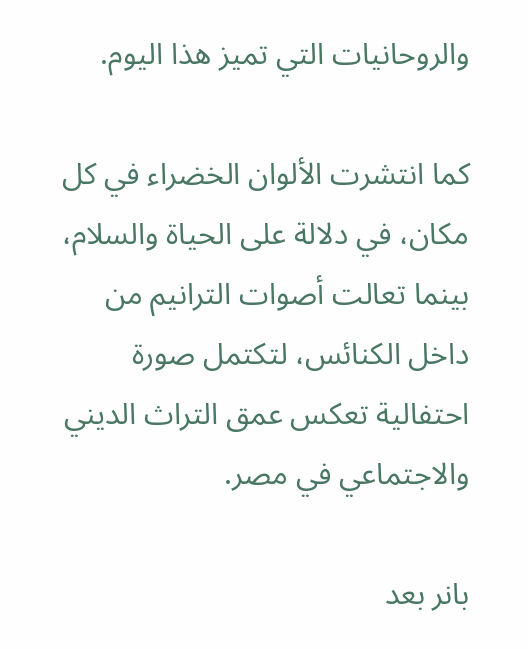والروحانيات التي تميز هذا اليوم.

كما انتشرت الألوان الخضراء في كل مكان، في دلالة على الحياة والسلام، بينما تعالت أصوات الترانيم من داخل الكنائس، لتكتمل صورة احتفالية تعكس عمق التراث الديني والاجتماعي في مصر.

بانر بعد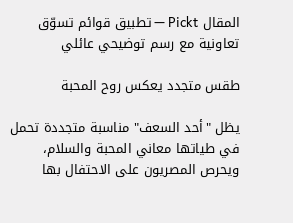المقال Pickt — تطبيق قوائم تسوّق تعاونية مع رسم توضيحي عائلي

طقس متجدد يعكس روح المحبة

يظل "أحد السعف" مناسبة متجددة تحمل في طياتها معاني المحبة والسلام، ويحرص المصريون على الاحتفال بها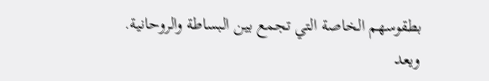بطقوسهم الخاصة التي تجمع بين البساطة والروحانية. ويعد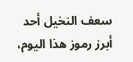سعف النخيل أحد أبرز رموز هذا اليوم،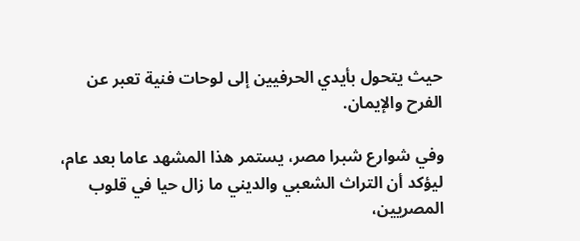حيث يتحول بأيدي الحرفيين إلى لوحات فنية تعبر عن الفرح والإيمان.

وفي شوارع شبرا مصر، يستمر هذا المشهد عاما بعد عام، ليؤكد أن التراث الشعبي والديني ما زال حيا في قلوب المصريين،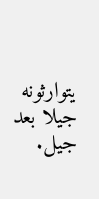يتوارثونه جيلا بعد جيل.